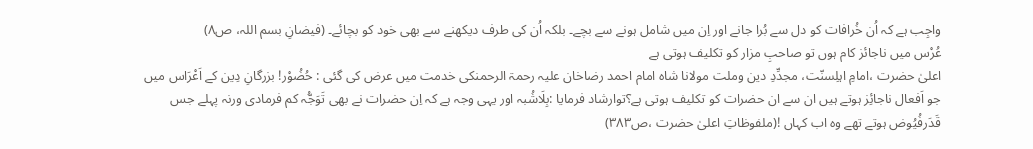واجِب ہے کہ اُن خُرافات کو دل سے بُرا جانے اور اِن میں شامل ہونے سے بچے۔ بلکہ اُن کی طرف دیکھنے سے بھی خود کو بچائے۔ (فیضانِ بسم اللہ، ص۸)
عُرْس میں ناجائز کام ہوں تو صاحبِ مزار کو تکلیف ہوتی ہے
اعلیٰ حضرت ،امامِ اہلِسنّت، مجدِّدِ دین وملت مولانا شاہ امام احمد رضاخان علیہ رحمۃ الرحمنکی خدمت میں عرض کی گئی : حُضُوْر! بزرگانِ دِین کے اَعْرَاس میں جو اَفعال ناجائِز ہوتے ہیں ان سے ان حضرات کو تکلیف ہوتی ہے؟توارشاد فرمایا :بِلَاشُبہ اور یہی وجہ ہے کہ اِن حضرات نے بھی تَوَجُّہ کم فرمادی ورنہ پہلے جس قَدَرفُیُوض ہوتے تھے وہ اب کہاں !(ملفوظاتِ اعلیٰ حضرت ،ص۳۸۳)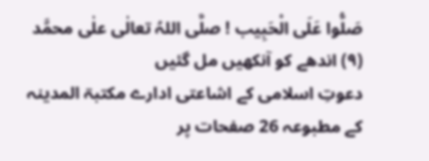صَلُّوا عَلَی الْحَبِیب ! صلَّی اللہُ تعالٰی علٰی محمَّد
(۹) اندھے کو آنکھیں مل گئیں
دعوتِ اسلامی کے اشاعتی ادارے مکتبۃ المدینہ کے مطبوعہ 26 صفحات پر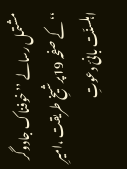مشتمل رسالے ’’خوفناک جادوگر ‘‘کے صفحہ 19پرشیخِ طریقت ،امیرِ اہلسنّت بانیٔ دعوتِ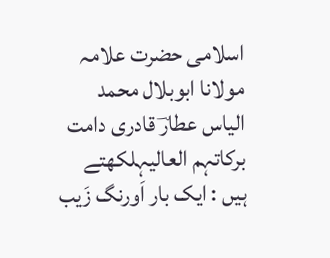اسلامی حضرت علامہ مولانا ابوبلال محمد الیاس عطارؔ قادری دامت برکاتہم العالیہلکھتے ہیں : ایک بار اَورنگ زَیب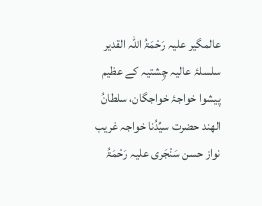عالمگیر علیہ رَحْمَۃُ اللہ القدیر سلسلۂ عالیہ چِشتیہ کے عظیم پیشوا خواجۂ خواجگان، سلطانُ الھند حضرت سیِّدُنا خواجہ غریب نواز حسن سَنْجَری علیہ رَحْمَۃُ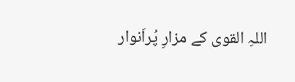اللہِ القوی کے مزارِ پُراَنوار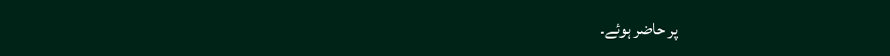پر حاضر ہوئے۔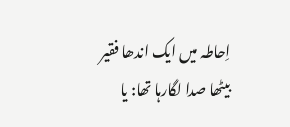اِحاطہ میں ایک اندھا فقیر بیٹھا صدا لگارہا تھا: یا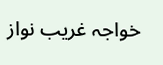خواجہ غریب نواز